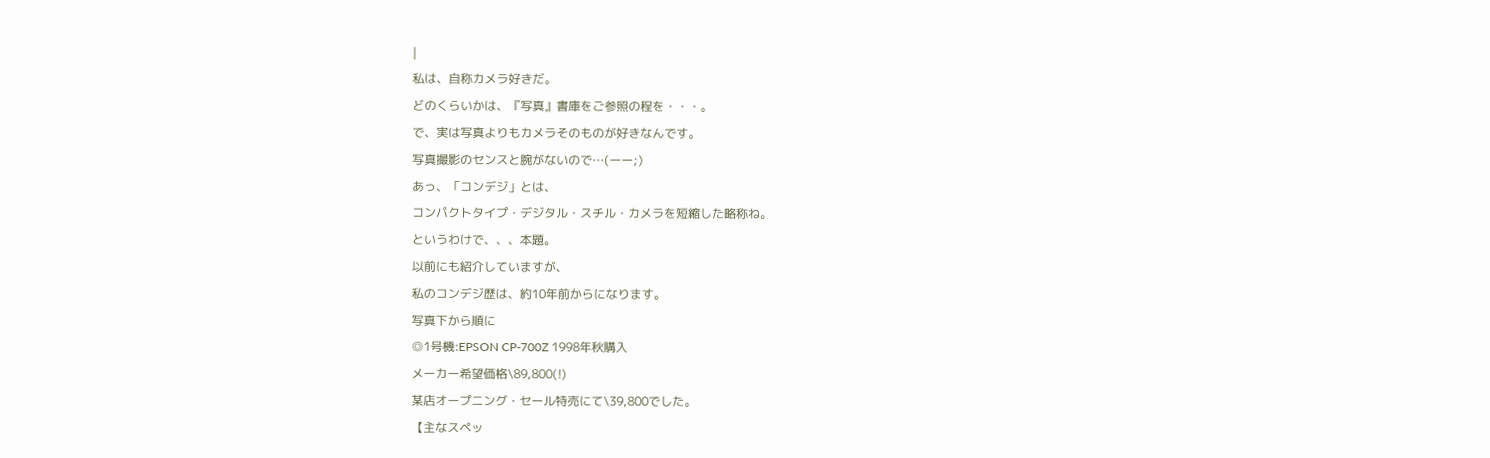|
私は、自称カメラ好きだ。
どのくらいかは、『写真』書庫をご参照の程を・・・。
で、実は写真よりもカメラそのものが好きなんです。
写真撮影のセンスと腕がないので…(ーー;)
あっ、「コンデジ」とは、
コンパクトタイプ・デジタル・スチル・カメラを短縮した略称ね。
というわけで、、、本題。
以前にも紹介していますが、
私のコンデジ歴は、約10年前からになります。
写真下から順に
◎1号機:EPSON CP-700Z 1998年秋購入
メーカー希望価格\89,800(!)
某店オープニング・セール特売にて\39,800でした。
【主なスペッ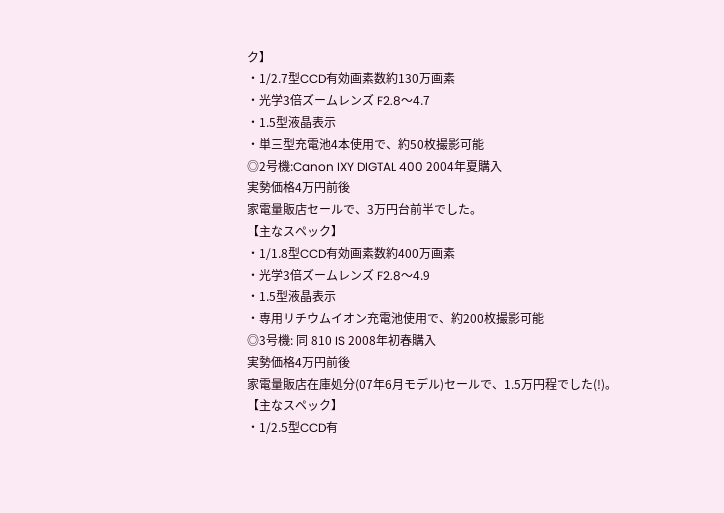ク】
・1/2.7型CCD有効画素数約130万画素
・光学3倍ズームレンズ F2.8〜4.7
・1.5型液晶表示
・単三型充電池4本使用で、約50枚撮影可能
◎2号機:Canon IXY DIGTAL 400 2004年夏購入
実勢価格4万円前後
家電量販店セールで、3万円台前半でした。
【主なスペック】
・1/1.8型CCD有効画素数約400万画素
・光学3倍ズームレンズ F2.8〜4.9
・1.5型液晶表示
・専用リチウムイオン充電池使用で、約200枚撮影可能
◎3号機: 同 810 IS 2008年初春購入
実勢価格4万円前後
家電量販店在庫処分(07年6月モデル)セールで、1.5万円程でした(!)。
【主なスペック】
・1/2.5型CCD有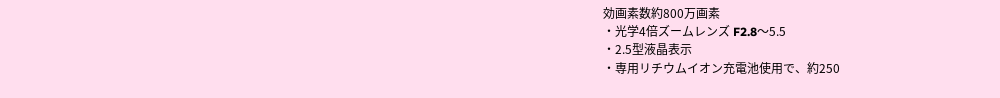効画素数約800万画素
・光学4倍ズームレンズ F2.8〜5.5
・2.5型液晶表示
・専用リチウムイオン充電池使用で、約250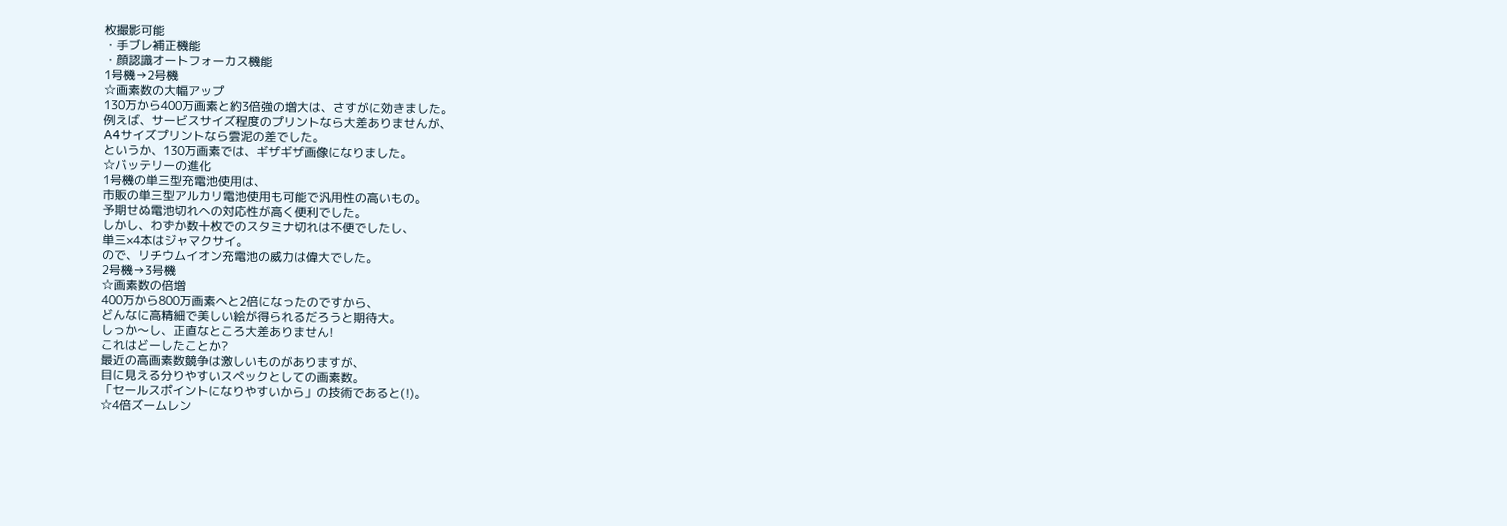枚撮影可能
・手ブレ補正機能
・顔認識オートフォーカス機能
1号機→2号機
☆画素数の大幅アップ
130万から400万画素と約3倍強の増大は、さすがに効きました。
例えば、サービスサイズ程度のプリントなら大差ありませんが、
A4サイズプリントなら雲泥の差でした。
というか、130万画素では、ギザギザ画像になりました。
☆バッテリーの進化
1号機の単三型充電池使用は、
市販の単三型アルカリ電池使用も可能で汎用性の高いもの。
予期せぬ電池切れへの対応性が高く便利でした。
しかし、わずか数十枚でのスタミナ切れは不便でしたし、
単三×4本はジャマクサイ。
ので、リチウムイオン充電池の威力は偉大でした。
2号機→3号機
☆画素数の倍増
400万から800万画素へと2倍になったのですから、
どんなに高精細で美しい絵が得られるだろうと期待大。
しっか〜し、正直なところ大差ありません!
これはどーしたことか?
最近の高画素数競争は激しいものがありますが、
目に見える分りやすいスペックとしての画素数。
「セールスポイントになりやすいから」の技術であると(!)。
☆4倍ズームレン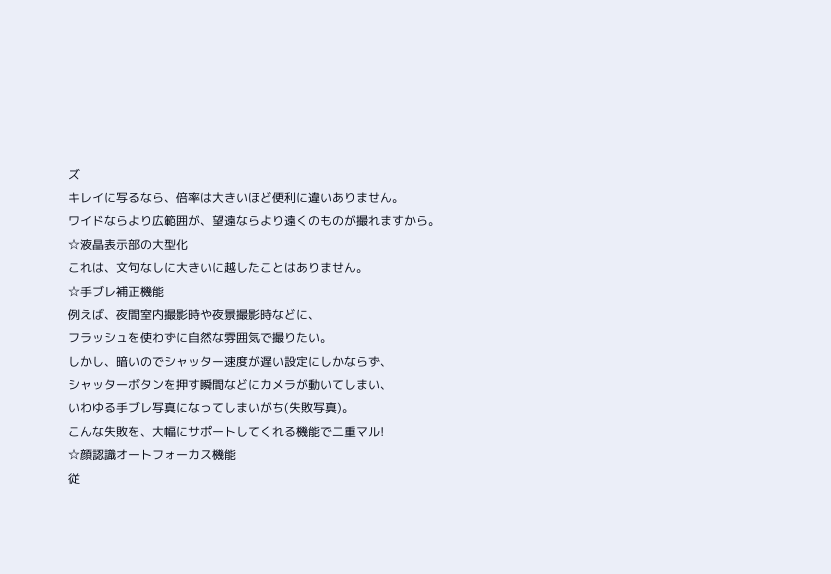ズ
キレイに写るなら、倍率は大きいほど便利に違いありません。
ワイドならより広範囲が、望遠ならより遠くのものが撮れますから。
☆液晶表示部の大型化
これは、文句なしに大きいに越したことはありません。
☆手ブレ補正機能
例えば、夜間室内撮影時や夜景撮影時などに、
フラッシュを使わずに自然な雰囲気で撮りたい。
しかし、暗いのでシャッター速度が遅い設定にしかならず、
シャッターボタンを押す瞬間などにカメラが動いてしまい、
いわゆる手ブレ写真になってしまいがち(失敗写真)。
こんな失敗を、大幅にサポートしてくれる機能で二重マル!
☆顔認識オートフォーカス機能
従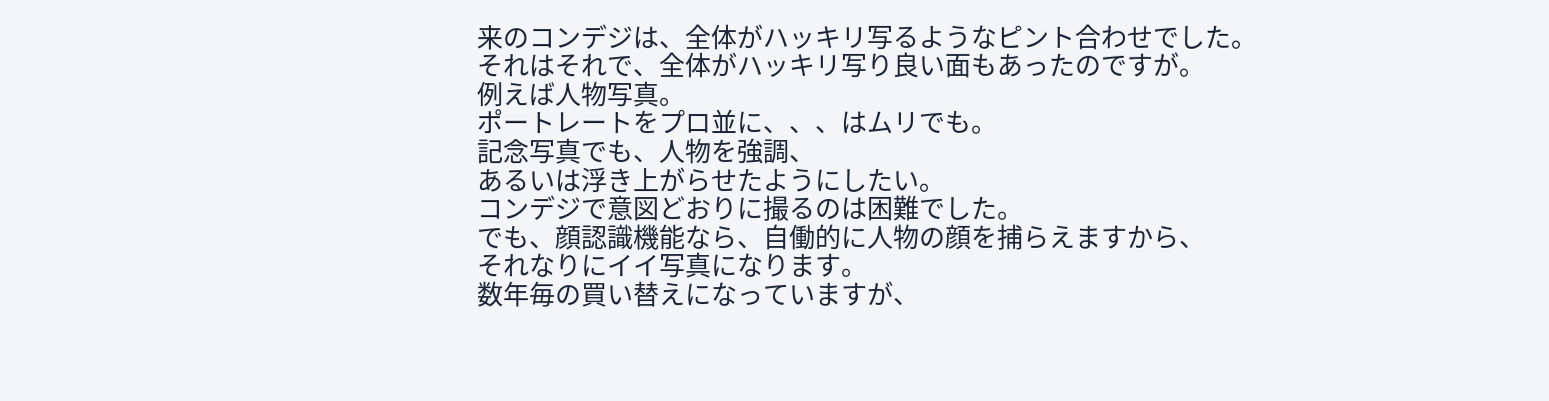来のコンデジは、全体がハッキリ写るようなピント合わせでした。
それはそれで、全体がハッキリ写り良い面もあったのですが。
例えば人物写真。
ポートレートをプロ並に、、、はムリでも。
記念写真でも、人物を強調、
あるいは浮き上がらせたようにしたい。
コンデジで意図どおりに撮るのは困難でした。
でも、顔認識機能なら、自働的に人物の顔を捕らえますから、
それなりにイイ写真になります。
数年毎の買い替えになっていますが、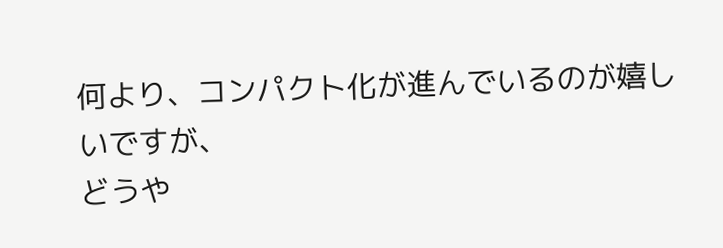何より、コンパクト化が進んでいるのが嬉しいですが、
どうや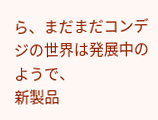ら、まだまだコンデジの世界は発展中のようで、
新製品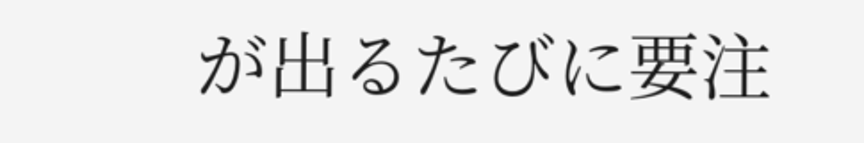が出るたびに要注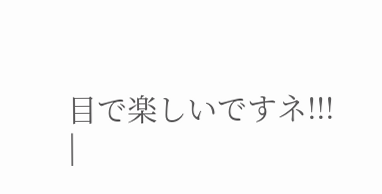目で楽しいですネ!!!
|